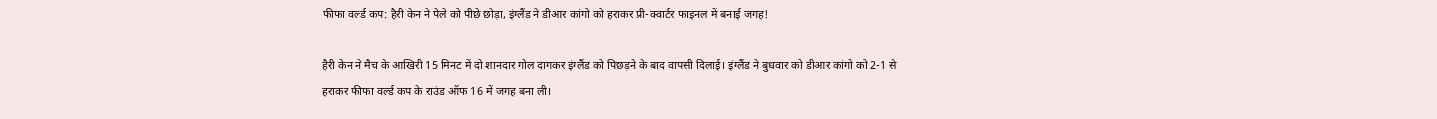फीफा वर्ल्ड कप: हैरी केन ने पेले को पीछे छोड़ा, इंग्लैंड ने डीआर कांगो को हराकर प्री-क्वार्टर फाइनल में बनाई जगह!

हैरी केन ने मैच के आखिरी 15 मिनट में दो शानदार गोल दागकर इंग्लैंड को पिछड़ने के बाद वापसी दिलाई। इंग्लैंड ने बुधवार को डीआर कांगो को 2-1 से हराकर फीफा वर्ल्ड कप के राउंड ऑफ 16 में जगह बना ली।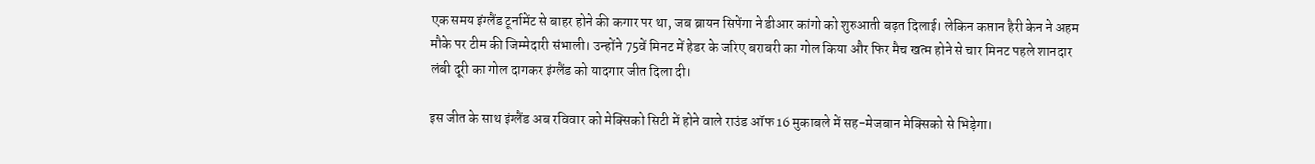एक समय इंग्लैंड टूर्नामेंट से बाहर होने की कगार पर था, जब ब्रायन सिपेंगा ने डीआर कांगो को शुरुआती बढ़त दिलाई। लेकिन कप्तान हैरी केन ने अहम मौके पर टीम की जिम्मेदारी संभाली। उन्होंने 75वें मिनट में हेडर के जरिए बराबरी का गोल किया और फिर मैच खत्म होने से चार मिनट पहले शानदार लंबी दूरी का गोल दागकर इंग्लैंड को यादगार जीत दिला दी।

इस जीत के साथ इंग्लैंड अब रविवार को मेक्सिको सिटी में होने वाले राउंड ऑफ 16 मुकाबले में सह-मेजबान मेक्सिको से भिड़ेगा।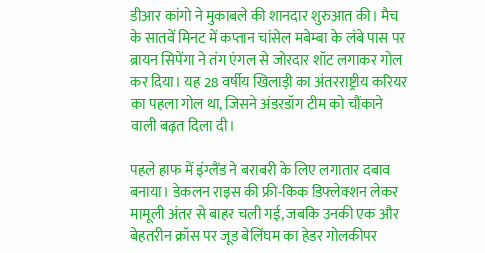डीआर कांगो ने मुकाबले की शानदार शुरुआत की। मैच के सातवें मिनट में कप्तान चांसेल मबेम्बा के लंबे पास पर ब्रायन सिपेंगा ने तंग एंगल से जोरदार शॉट लगाकर गोल कर दिया। यह 28 वर्षीय खिलाड़ी का अंतरराष्ट्रीय करियर का पहला गोल था, जिसने अंडरडॉग टीम को चौंकाने वाली बढ़त दिला दी।

पहले हाफ में इंग्लैंड ने बराबरी के लिए लगातार दबाव बनाया। डेकलन राइस की फ्री-किक डिफ्लेक्शन लेकर मामूली अंतर से बाहर चली गई, जबकि उनकी एक और बेहतरीन क्रॉस पर जूड बेलिंघम का हेडर गोलकीपर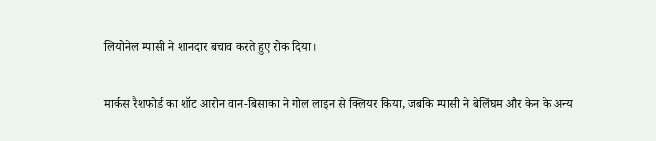लियोनेल म्पासी ने शानदार बचाव करते हुए रोक दिया।

मार्कस रैशफोर्ड का शॉट आरोन वान-बिसाका ने गोल लाइन से क्लियर किया, जबकि म्पासी ने बेलिंघम और केन के अन्य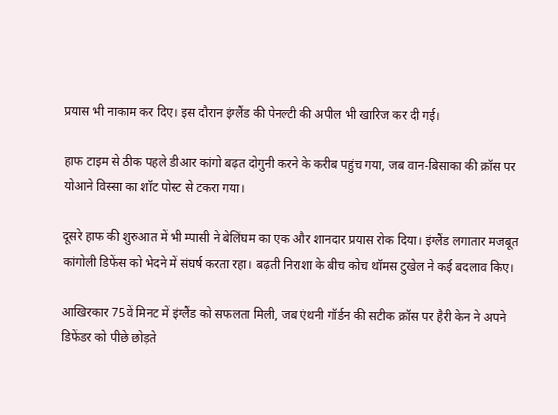प्रयास भी नाकाम कर दिए। इस दौरान इंग्लैंड की पेनल्टी की अपील भी खारिज कर दी गई।

हाफ टाइम से ठीक पहले डीआर कांगो बढ़त दोगुनी करने के करीब पहुंच गया, जब वान-बिसाका की क्रॉस पर योआने विस्सा का शॉट पोस्ट से टकरा गया।

दूसरे हाफ की शुरुआत में भी म्पासी ने बेलिंघम का एक और शानदार प्रयास रोक दिया। इंग्लैंड लगातार मजबूत कांगोली डिफेंस को भेदने में संघर्ष करता रहा। बढ़ती निराशा के बीच कोच थॉमस टुखेल ने कई बदलाव किए।

आखिरकार 75वें मिनट में इंग्लैंड को सफलता मिली, जब एंथनी गॉर्डन की सटीक क्रॉस पर हैरी केन ने अपने डिफेंडर को पीछे छोड़ते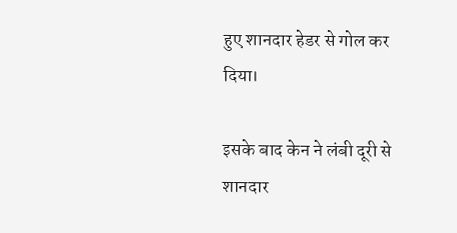हुए शानदार हेडर से गोल कर दिया।

इसके बाद केन ने लंबी दूरी से शानदार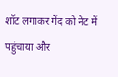शॉट लगाकर गेंद को नेट में पहुंचाया और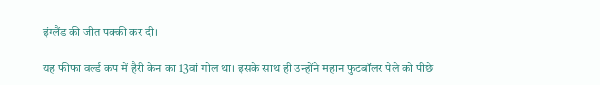इंग्लैंड की जीत पक्की कर दी।

यह फीफा वर्ल्ड कप में हैरी केन का 13वां गोल था। इसके साथ ही उन्होंने महान फुटबॉलर पेले को पीछे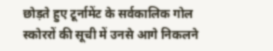छोड़ते हुए टूर्नामेंट के सर्वकालिक गोल स्कोररों की सूची में उनसे आगे निकलने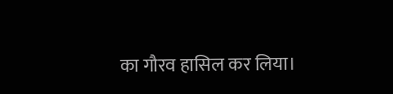का गौरव हासिल कर लिया।